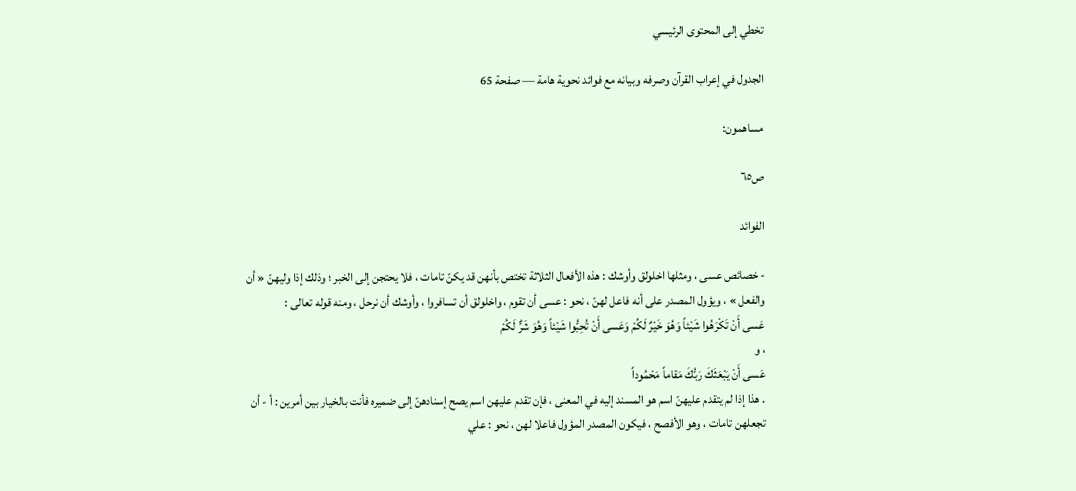تخطي إلى المحتوى الرئيسي

الجدول في إعراب القرآن وصرفه وبيانه مع فوائد نحوية هامة — صفحة 65

مساهمون:

ص٦٥

الفوائد

- خصائص عسى ، ومثلها اخلولق وأوشك : هذه الأفعال الثلاثة تختص بأنهن قد يكنّ تامات ، فلا يحتجن إلى الخبر ؛ وذلك إذا وليهنّ « أن والفعل » ، ويؤول المصدر على أنه فاعل لهنّ ، نحو : عسى أن تقوم ، واخلولق أن تسافروا ، وأوشك أن نرحل ، ومنه قوله تعالى :
عَسى أَنْ تَكْرَهُوا شَيْئاً وَهُوَ خَيْرٌ لَكُمْ وَعَسى أَنْ تُحِبُّوا شَيْئاً وَهُوَ شَرٌّ لَكُمْ
، و
عَسى أَنْ يَبْعَثَكَ رَبُّكَ مَقاماً مَحْمُوداً
. هذا إذا لم يتقدم عليهنّ اسم هو المسند إليه في المعنى ، فإن تقدم عليهن اسم يصح إسنادهنّ إلى ضميره فأنت بالخيار بين أمرين : أ - أن تجعلهن تامات ، وهو الأفصح ، فيكون المصدر المؤول فاعلا لهن ، نحو : علي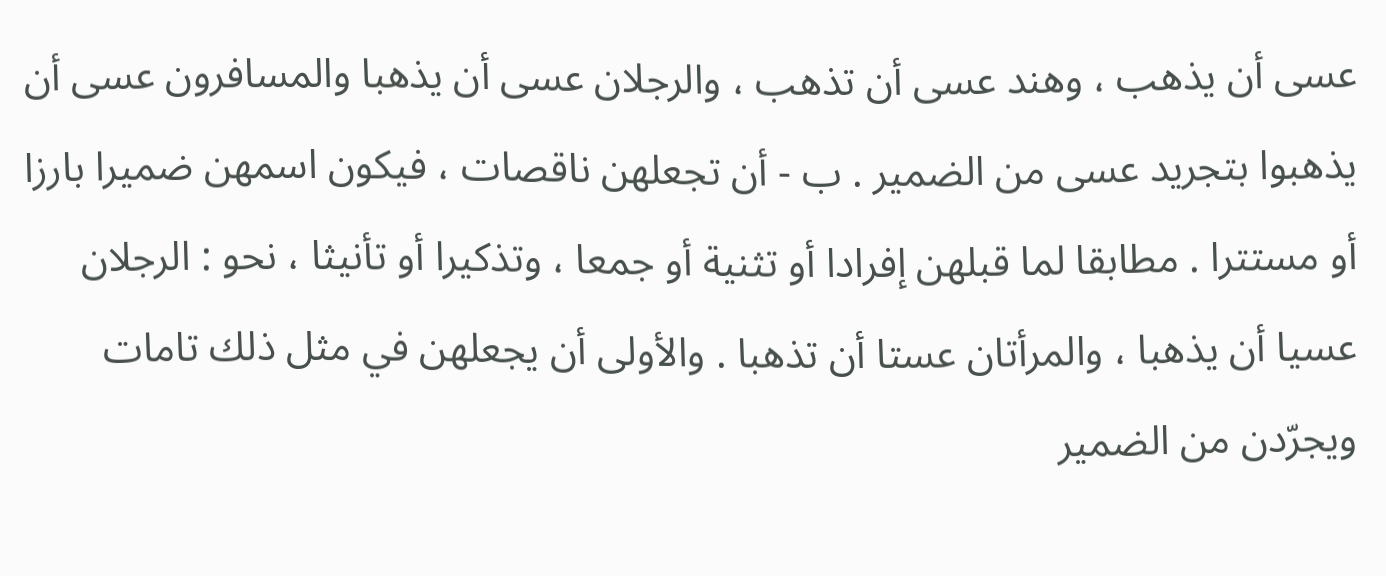عسى أن يذهب ، وهند عسى أن تذهب ، والرجلان عسى أن يذهبا والمسافرون عسى أن يذهبوا بتجريد عسى من الضمير . ب - أن تجعلهن ناقصات ، فيكون اسمهن ضميرا بارزا أو مستترا . مطابقا لما قبلهن إفرادا أو تثنية أو جمعا ، وتذكيرا أو تأنيثا ، نحو : الرجلان عسيا أن يذهبا ، والمرأتان عستا أن تذهبا . والأولى أن يجعلهن في مثل ذلك تامات ويجرّدن من الضمير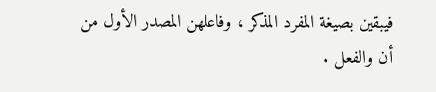فيبقين بصيغة المفرد المذكر ، وفاعلهن المصدر الأول من أن والفعل .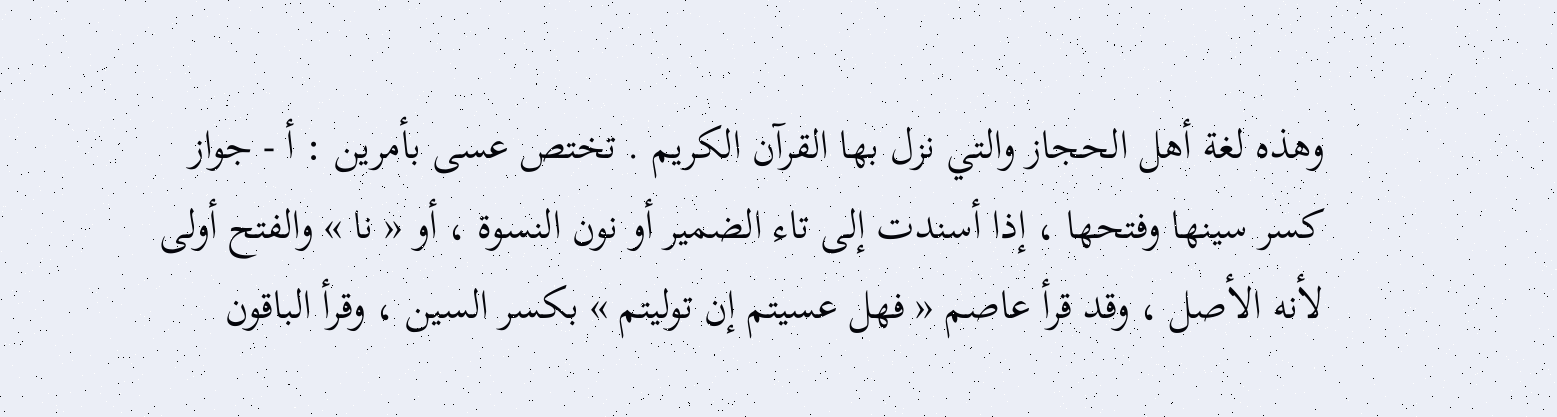وهذه لغة أهل الحجاز والتي نزل بها القرآن الكريم . تختص عسى بأمرين : أ - جواز كسر سينها وفتحها ، إذا أسندت إلى تاء الضمير أو نون النسوة ، أو « نا » والفتح أولى لأنه الأصل ، وقد قرأ عاصم « فهل عسيتم إن توليتم » بكسر السين ، وقرأ الباقون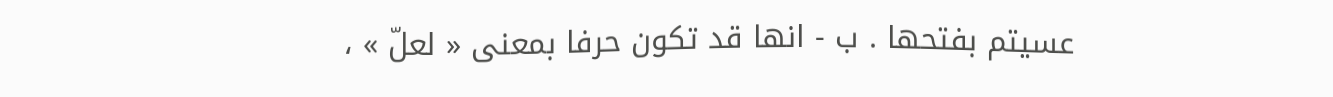عسيتم بفتحها . ب - انها قد تكون حرفا بمعنى « لعلّ » ،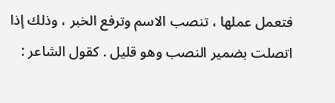فتعمل عملها ، تنصب الاسم وترفع الخبر ، وذلك إذا اتصلت بضمير النصب وهو قليل . كقول الشاعر :